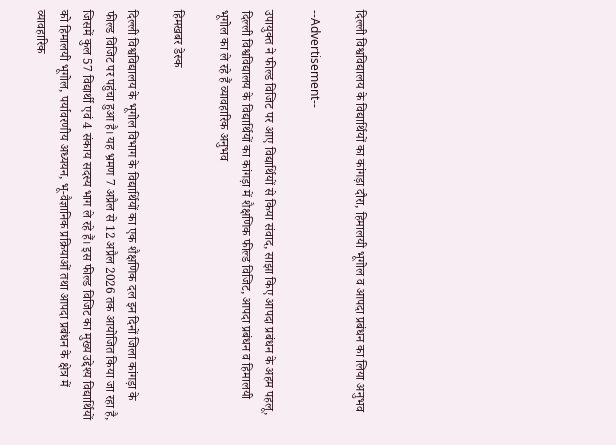दिल्ली विश्वविद्यालय के विद्यार्थियों का कांगड़ा दौरा, हिमालयी भूगोल व आपदा प्रबंधन का लिया अनुभव

--Advertisement--

उपायुक्त ने फील्ड विजिट पर आए विद्यार्थियों से किया संवाद, साझा किए आपदा प्रबंधन के अहम पहलू, दिल्ली विश्वविद्यालय के विद्यार्थियों का कांगड़ा में शैक्षणिक फील्ड विजिट, आपदा प्रबंधन व हिमालयी भूगोल का ले रहे हैं व्यावहारिक अनुभव

हिमखबर डेस्क

दिल्ली विश्वविद्यालय के भूगोल विभाग के विद्यार्थियों का एक शैक्षणिक दल इन दिनों जिला कांगड़ा के फील्ड विजिट पर पहुंचा हुआ है। यह भ्रमण 7 अप्रैल से 12 अप्रैल 2026 तक आयोजित किया जा रहा है, जिसमें कुल 57 विद्यार्थी एवं 4 संकाय सदस्य भाग ले रहे हैं। इस फील्ड विजिट का मुख्य उद्देश्य विद्यार्थियों को हिमालयी भूगोल, पर्यावरणीय अध्ययन, भू-वैज्ञानिक प्रक्रियाओं तथा आपदा प्रबंधन के क्षेत्र में व्यावहारिक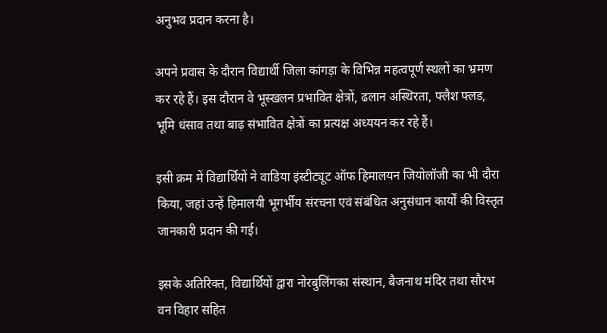अनुभव प्रदान करना है।

अपने प्रवास के दौरान विद्यार्थी जिला कांगड़ा के विभिन्न महत्वपूर्ण स्थलों का भ्रमण कर रहे हैं। इस दौरान वे भूस्खलन प्रभावित क्षेत्रों, ढलान अस्थिरता, फ्लैश फ्लड, भूमि धंसाव तथा बाढ़ संभावित क्षेत्रों का प्रत्यक्ष अध्ययन कर रहे हैं।

इसी क्रम में विद्यार्थियों ने वाडिया इंस्टीट्यूट ऑफ हिमालयन जियोलॉजी का भी दौरा किया, जहां उन्हें हिमालयी भूगर्भीय संरचना एवं संबंधित अनुसंधान कार्यों की विस्तृत जानकारी प्रदान की गई।

इसके अतिरिक्त, विद्यार्थियों द्वारा नोरबुलिंगका संस्थान, बैजनाथ मंदिर तथा सौरभ वन विहार सहित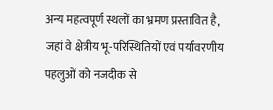अन्य महत्वपूर्ण स्थलों का भ्रमण प्रस्तावित है, जहां वे क्षेत्रीय भू-परिस्थितियों एवं पर्यावरणीय पहलुओं को नजदीक से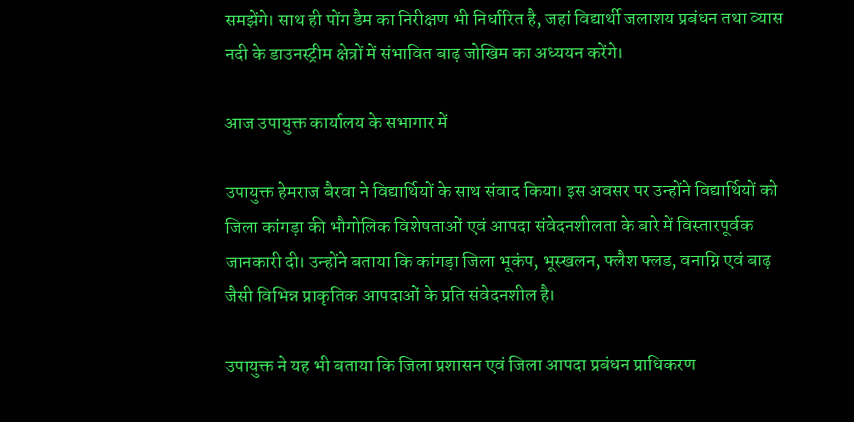समझेंगे। साथ ही पोंग डैम का निरीक्षण भी निर्धारित है, जहां विद्यार्थी जलाशय प्रबंधन तथा व्यास नदी के डाउनस्ट्रीम क्षेत्रों में संभावित बाढ़ जोखिम का अध्ययन करेंगे।

आज उपायुक्त कार्यालय के सभागार में

उपायुक्त हेमराज बैरवा ने विद्यार्थियों के साथ संवाद किया। इस अवसर पर उन्होंने विद्यार्थियों को जिला कांगड़ा की भौगोलिक विशेषताओं एवं आपदा संवेदनशीलता के बारे में विस्तारपूर्वक जानकारी दी। उन्होंने बताया कि कांगड़ा जिला भूकंप, भूस्खलन, फ्लैश फ्लड, वनाग्नि एवं बाढ़ जैसी विभिन्न प्राकृतिक आपदाओं के प्रति संवेदनशील है।

उपायुक्त ने यह भी बताया कि जिला प्रशासन एवं जिला आपदा प्रबंधन प्राधिकरण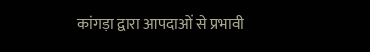कांगड़ा द्वारा आपदाओं से प्रभावी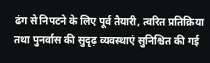ढंग से निपटने के लिए पूर्व तैयारी, त्वरित प्रतिक्रिया तथा पुनर्वास की सुदृढ़ व्यवस्थाएं सुनिश्चित की गई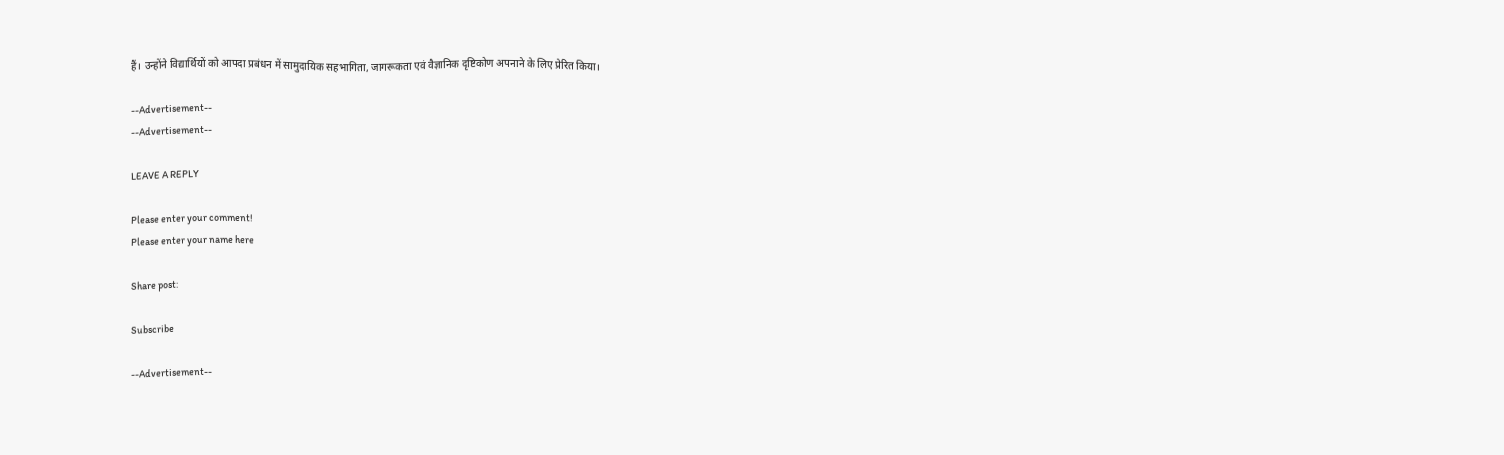हैं। उन्होंने विद्यार्थियों को आपदा प्रबंधन में सामुदायिक सहभागिता, जागरूकता एवं वैज्ञानिक दृष्टिकोण अपनाने के लिए प्रेरित किया।

--Advertisement--
--Advertisement--

LEAVE A REPLY

Please enter your comment!
Please enter your name here

Share post:

Subscribe

--Advertisement--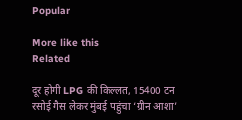Popular

More like this
Related

दूर होगी LPG की किल्लत, 15400 टन रसोई गैस लेकर मुंबई पहुंचा ‘ग्रीन आशा’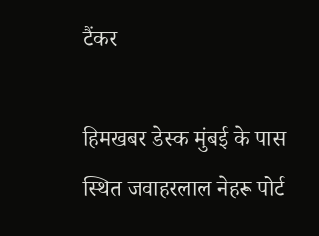टैंकर

हिमखबर डेस्क मुंबई के पास स्थित जवाहरलाल नेहरू पोर्ट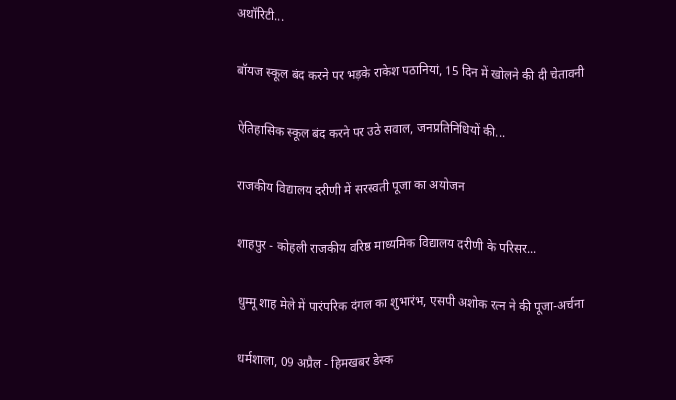अथॉरिटी...

बॉयज स्कूल बंद करने पर भड़के राकेश पठानियां, 15 दिन में खोलने की दी चेतावनी

ऐतिहासिक स्कूल बंद करने पर उठे सवाल, जनप्रतिनिधियों की...

राजकीय विद्यालय दरीणी में सरस्वती पूजा का अयोजन

शाहपुर - कोहली राजकीय वरिष्ठ माध्यमिक विद्यालय दरीणी के परिसर...

धुम्मू शाह मेले में पारंपरिक दंगल का शुभारंभ, एसपी अशोक रत्न ने की पूजा-अर्चना

धर्मशाला, 09 अप्रैल - हिमखबर डेस्क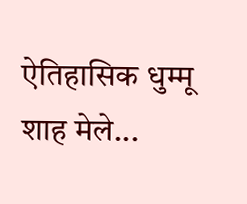ऐतिहासिक धुम्मू शाह मेले...